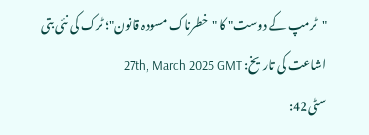"ٹرمپ کے دوست" کا "خطرناک مسودہ قانون"؛ ٹرک کی نئی بتی
اشاعت کی تاریخ: 27th, March 2025 GMT
سٹی42: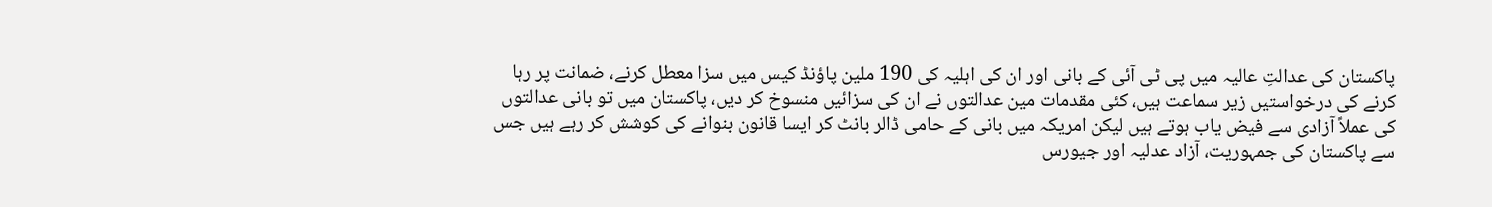پاکستان کی عدالتِ عالیہ میں پی ٹی آئی کے بانی اور ان کی اہلیہ کی 190 ملین پاؤنڈ کیس میں سزا معطل کرنے، ضمانت پر رہا کرنے کی درخواستیں زیر سماعت ہیں، کئی مقدمات مین عدالتوں نے ان کی سزائیں منسوخ کر دیں، پاکستان میں تو بانی عدالتوں کی عملاً آزادی سے فیض یاب ہوتے ہیں لیکن امریکہ میں بانی کے حامی ڈالر بانٹ کر ایسا قانون بنوانے کی کوشش کر رہے ہیں جس سے پاکستان کی جمہوریت، آزاد عدلیہ اور جیورس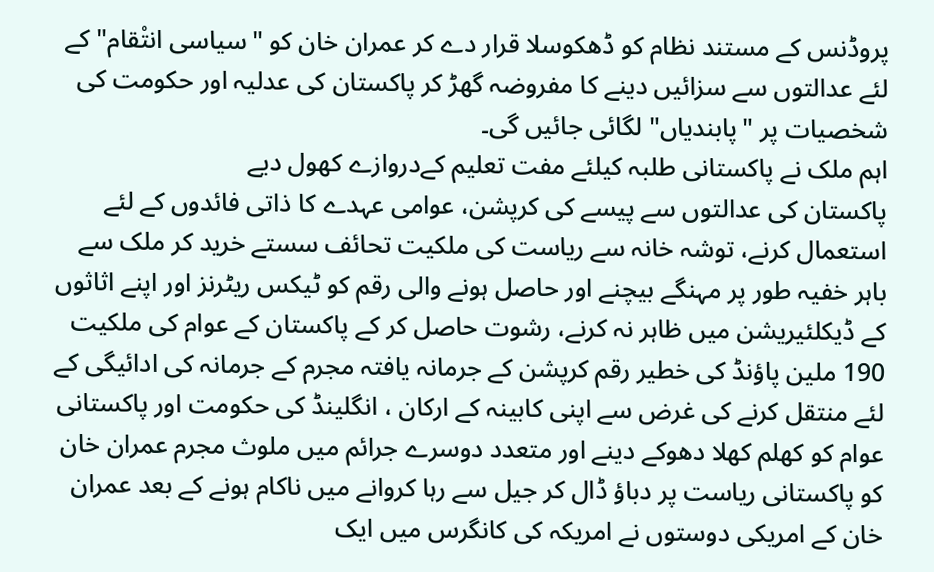پروڈنس کے مستند نظام کو ڈھکوسلا قرار دے کر عمران خان کو "سیاسی انتْقام" کے لئے عدالتوں سے سزائیں دینے کا مفروضہ گھڑ کر پاکستان کی عدلیہ اور حکومت کی شخصیات پر "پابندیاں" لگائی جائیں گی۔
اہم ملک نے پاکستانی طلبہ کیلئے مفت تعلیم کےدروازے کھول دیے
پاکستان کی عدالتوں سے پیسے کی کرپشن، عوامی عہدے کا ذاتی فائدوں کے لئے استعمال کرنے، توشہ خانہ سے ریاست کی ملکیت تحائف سستے خرید کر ملک سے باہر خفیہ طور پر مہنگے بیچنے اور حاصل ہونے والی رقم کو ٹیکس ریٹرنز اور اپنے اثاثوں کے ڈیکلئیریشن میں ظاہر نہ کرنے، رشوت حاصل کر کے پاکستان کے عوام کی ملکیت 190 ملین پاؤنڈ کی خطیر رقم کرپشن کے جرمانہ یافتہ مجرم کے جرمانہ کی ادائیگی کے لئے منتقل کرنے کی غرض سے اپنی کابینہ کے ارکان ، انگلینڈ کی حکومت اور پاکستانی عوام کو کھلم کھلا دھوکے دینے اور متعدد دوسرے جرائم میں ملوث مجرم عمران خان کو پاکستانی ریاست پر دباؤ ڈال کر جیل سے رہا کروانے میں ناکام ہونے کے بعد عمران خان کے امریکی دوستوں نے امریکہ کی کانگرس میں ایک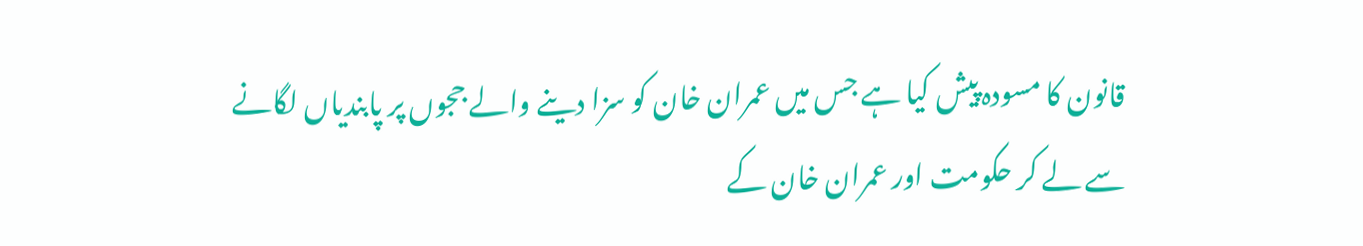قانون کا مسودہ پیش کیا ہے جس میں عمران خان کو سزا دینے والے ججوں پر پابندیاں لگانے سے لے کر حکومت اور عمران خان کے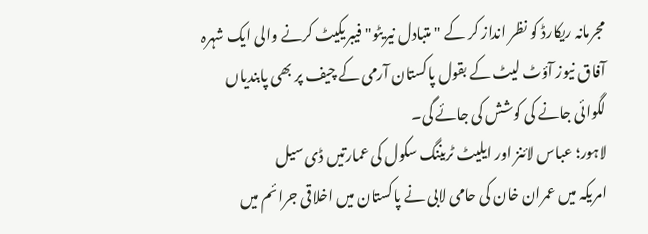مجرمانہ ریکارڈ کو نظر انداز کر کے "متبادل نیریٹو" فیبریکیٹ کرنے والی ایک شہرہ آفاق نیوز آؤٹ لیٹ کے بقول پاکستان آرمی کے چیف پر بھی پابندیاں لگوائی جانے کی کوشش کی جائے گی۔
لاہور؛ عباس لائنز اور ایلیٹ ٹریننگ سکول کی عمارتیں ڈی سیل
امریکہ میں عمران خان کی حامی لابی نے پاکستان میں اخلاقی جرائم میں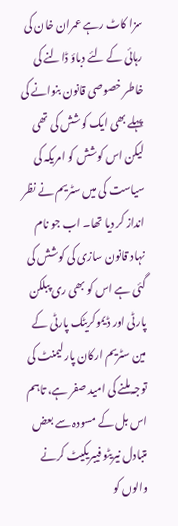سزا کاٹ رہے عمران خان کی رہائی کے لئے دباؤ ڈالنے کی خاطر خصوصی قانون بنوانے کی پہلے بھی ایک کوشش کی تھی لیکن اس کوشش کو امریکہ کی سیاست کی میں سٹریم نے نظر انداز کر دیا تھا۔ اب جو نام نہاد قانون سازی کی کوشش کی گئی ہے اس کو بھی ری پبلکن پارٹی اور ڈیموکریٹک پارٹی کے مین سٹریم ارکان پارلیمنٹ کی توجہ ملنے کی امید صفر ہے، تاہم اس بل کے مسودہ سے بعض متبادل نیریٹو فیبریکیٹ کرنے والوں کو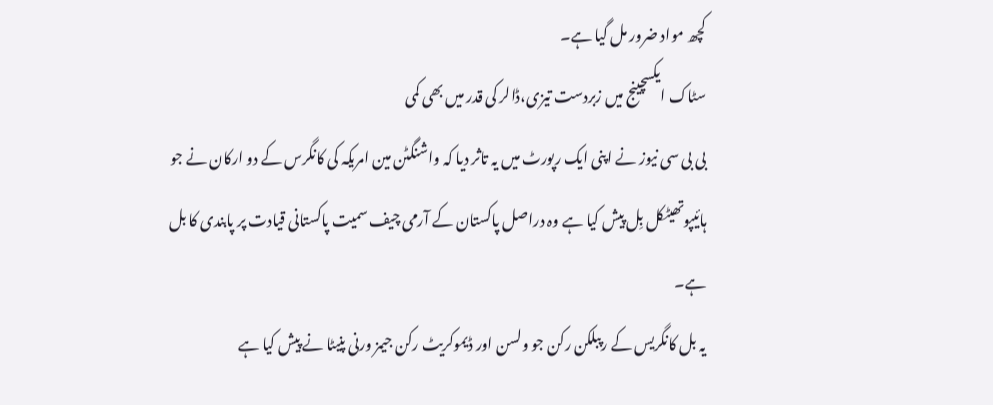کچھ مواد ضرور مل گیا ہے۔
سٹاک ایکسچینج میں زبردست تیزی،ڈالر کی قدر میں بھی کمی
بی بی سی نیوز نے اپنی ایک رپورٹ میں یہ تاثر دیا کہ واشنگٹن مین امریکہ کی کانگرس کے دو ارکان نے جو ہائیپوتھیٹکل بِل پیش کیا ہے وہ دراصل پاکستان کے آرمی چیف سمیت پاکستانی قیادت پر پابندی کا بل ہے۔
یہ بل کانگریس کے رپبلکن رکن جو ولسن اور ڈیموکریٹ رکن جیمز ورنی پنیٹا نے پیش کیا ہے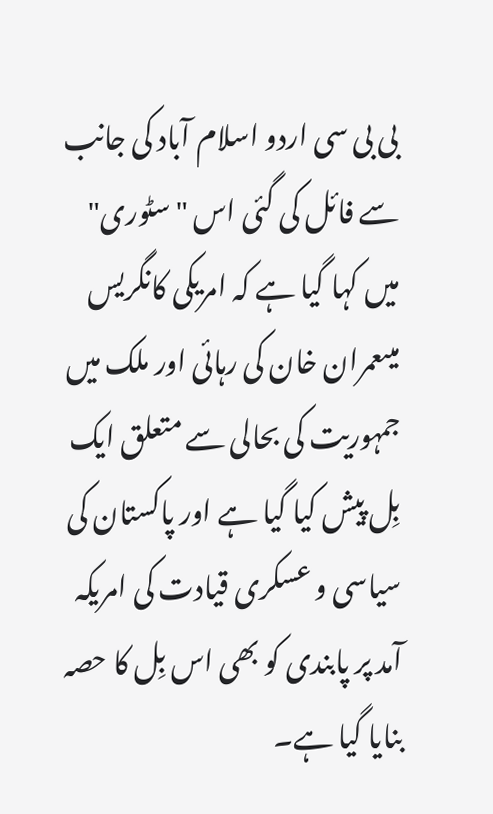بی بی سی اردو اسلام آباد کی جانب سے فائل کی گئی اس "سٹوری" میں کہا گیا ہے کہ امریکی کانگریس میںعمران خان کی رہائی اور ملک میں جمہوریت کی بحالی سے متعلق ایک بِل پیش کیا گیا ہے اور پاکستان کی سیاسی و عسکری قیادت کی امریکہ آمد پر پابندی کو بھی اس بِل کا حصہ بنایا گیا ہے۔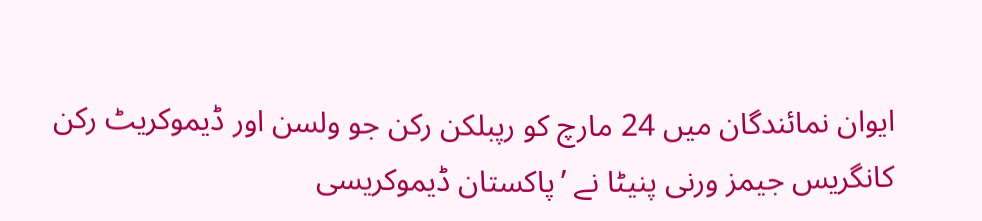ایوان نمائندگان میں 24 مارچ کو رپبلکن رکن جو ولسن اور ڈیموکریٹ رکن کانگریس جیمز ورنی پنیٹا نے ’پاکستان ڈیموکریسی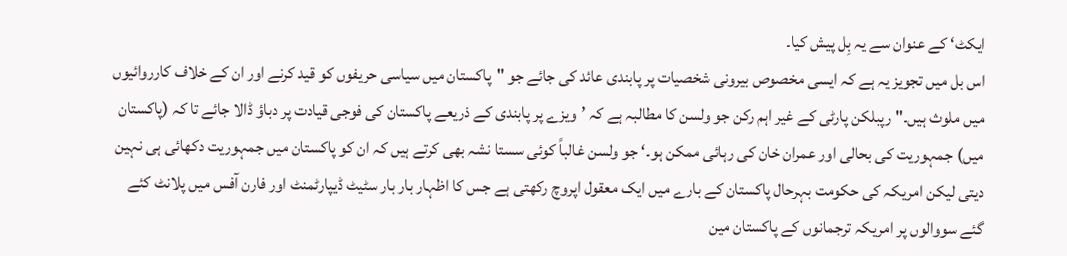ایکٹ‘ کے عنوان سے یہ بِل پیش کیا۔
اس بل میں تجویز یہ ہے کہ ایسی مخصوص بیرونی شخصیات پر پابندی عائد کی جائے جو "پاکستان میں سیاسی حریفوں کو قید کرنے اور ان کے خلاف کارروائیوں میں ملوث ہیں۔" رپبلکن پارٹی کے غیر اہم رکن جو ولسن کا مطالبہ ہے کہ ’ویزے پر پابندی کے ذریعے پاکستان کی فوجی قیادت پر دباؤ ڈالا جائے تا کہ (پاکستان میں) جمہوریت کی بحالی اور عمران خان کی رہائی ممکن ہو۔‘ جو ولسن غالباً کوئی سستا نشہ بھی کرتے ہیں کہ ان کو پاکستان میں جمہوریت دکھائی ہی نہین دیتی لیکن امریکہ کی حکومت بہرحال پاکستان کے بارے میں ایک معقول اپروچ رکھتی ہے جس کا اظہار بار بار سٹیٹ ڈیپارٹمنٹ اور فارن آفس میں پلانٹ کئے گئے سووالوں پر امریکہ ترجمانوں کے پاکستان مین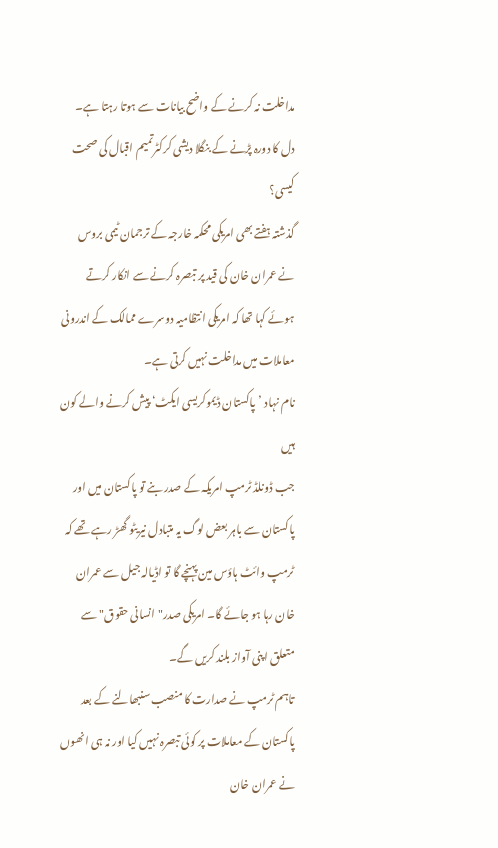مداخلت نہ کرنے کے واضح بیانات سے ہوتا رہتا ہے۔
دل کا دورہ پڑنے کے بنگلا دیشی کرکٹرتمیم اقبال کی صحت کیسی؟
گذشتہ ہفتے بھی امریکی محکمہ خارجہ کے ترجمان ٹیمی بروس نے عمران خان کی قید پر تبصرہ کرنے سے انکار کرتے ہوئے کہا تھا کہ امریکی انتظامیہ دوسرے ممالک کے اندرونی معاملات میں مداخلت نہیں کرتی ہے۔
نام نہاد ’پاکستان ڈیموکریسی ایکٹ‘ پیش کرنے والے کون ہیں
جب ڈونلڈ ٹرمپ امریکہ کے صدر بنے تو پاکستان میں اور پاکستان سے باہر بعض لوگ یہ متبادل نیریٹو گھڑ رہے تھے کہ ٹرمپ وائٹ ہاؤس مین پہنچے گا تو اڈیالہ جیل سے عمران خان رہا ہو جائے گا۔ امریکی صدر"انسانی حقوق" سے متعلق اپنی آواز بلند کریں گے۔
تاہم ٹرمپ نے صدارت کا منصب سنبھالنے کے بعد پاکستان کے معاملات پر کوئی تبصرہ نہیں کیا اور نہ ہی انھوں نے عمران خان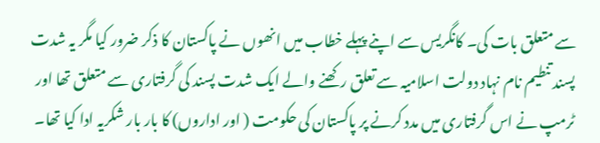سے متعلق بات کی۔ کانگریس سے اپنے پہلے خطاب میں انھوں نے پاکستان کا ذکر ضرور کیا مگر یہ شدت پسند تنطیم نام نہاد دولت اسلامیہ سے تعلق رکھنے والے ایک شدت پسند کی گرفتاری سے متعلق تھا اور ٹرمپ نے اس گرفتاری میں مدد کرنے پر پاکستان کی حکومت ( اور اداروں) کا بار بار شکریہ ادا کیا تھا۔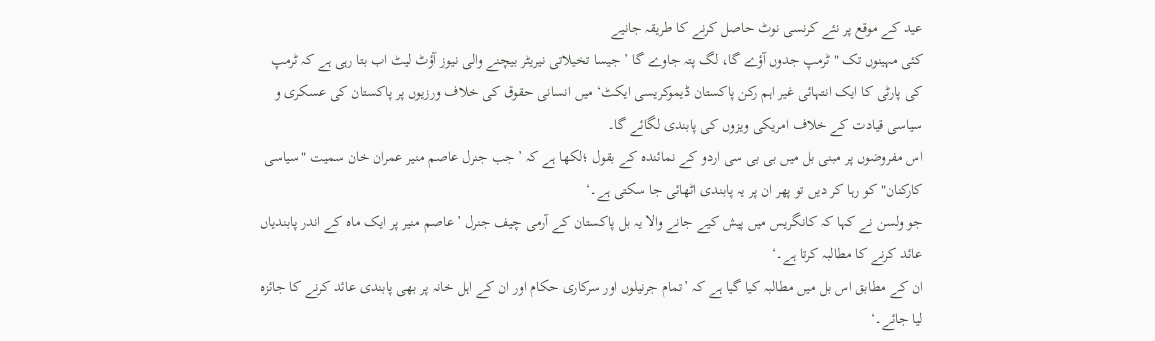عید کے موقع پر نئے کرنسی نوٹ حاصل کرنے کا طریقہ جانیے
کئی مہینوں تک "ٹرمپ جدوں آؤے گا، لگ پتہ جاوے گا ’ جیسا تخیلاتی نیریٹر بیچنے والی نیوز آؤٹ لیٹ اب بتا رہی ہے کہ ٹرمپ کی پارٹی کا ایک انتہائی غیر اہم رکن پاکستان ڈیموکریسی ایکٹ‘ میں انسانی حقوق کی خلاف ورزیوں پر پاکستان کی عسکری و سیاسی قیادت کے خلاف امریکی ویزوں کی پابندی لگائے گا۔
اس مفروضوں پر مبنی بل میں بی بی سی اردو کے نمائندہ کے بقول ؛لکھا ہے کہ ’جب جنرل عاصم منیر عمران خان سمیت "سیاسی کارکنان" کو رہا کر دیں تو پھر ان پر یہ پابندی اٹھائی جا سکتی ہے۔‘
جو ولسن نے کہا کہ کانگریس میں پیش کیے جانے والا یہ بل پاکستان کے آرمی چیف جنرل ’عاصم منیر پر ایک ماہ کے اندر پابندیاں عائد کرنے کا مطالبہ کرتا ہے۔‘
ان کے مطابق اس بل میں مطالبہ کیا گیا ہے کہ ’تمام جرنیلوں اور سرکاری حکام اور ان کے اہل خانہ پر بھی پابندی عائد کرنے کا جائزہ لیا جائے۔‘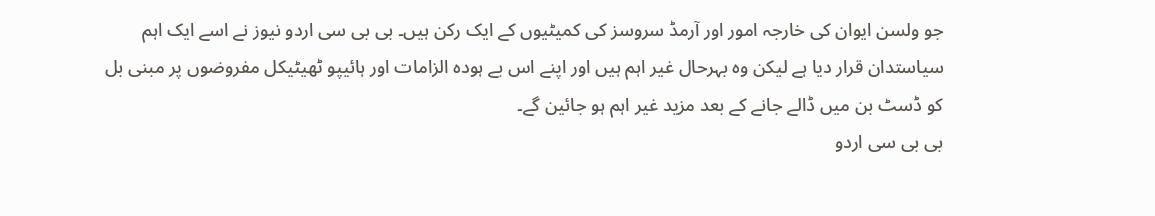جو ولسن ایوان کی خارجہ امور اور آرمڈ سروسز کی کمیٹیوں کے ایک رکن ہیں۔ بی بی سی اردو نیوز نے اسے ایک اہم سیاستدان قرار دیا ہے لیکن وہ بہرحال غیر اہم ہیں اور اپنے اس بے ہودہ الزامات اور ہائیپو ٹھیٹیکل مفروضوں پر مبنی بل کو ڈسٹ بن میں ڈالے جانے کے بعد مزید غیر اہم ہو جائین گے۔
بی بی سی اردو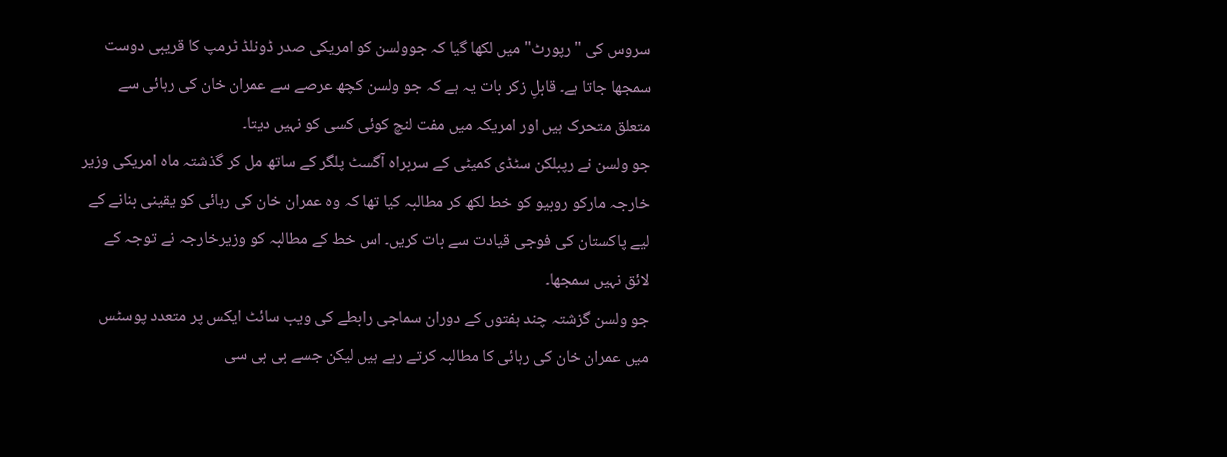سروس کی "رپورٹ" میں لکھا گیا کہ جوولسن کو امریکی صدر ڈونلڈ ٹرمپ کا قریبی دوست سمجھا جاتا ہے۔ قابلِ زکر بات یہ ہے کہ جو ولسن کچھ عرصے سے عمران خان کی رہائی سے متعلق متحرک ہیں اور امریکہ میں مفت لنچ کوئی کسی کو نہیں دیتا۔
جو ولسن نے رپبلکن سٹڈی کمیٹی کے سربراہ آگسٹ پلگر کے ساتھ مل کر گذشتہ ماہ امریکی وزیر خارجہ مارکو روبیو کو خط لکھ کر مطالبہ کیا تھا کہ وہ عمران خان کی رہائی کو یقینی بنانے کے لیے پاکستان کی فوجی قیادت سے بات کریں۔ اس خط کے مطالبہ کو وزیرخارجہ نے توجہ کے لائق نہیں سمجھا۔
جو ولسن گزشتہ چند ہفتوں کے دوران سماجی رابطے کی ویب سائٹ ایکس پر متعدد پوسٹس میں عمران خان کی رہائی کا مطالبہ کرتے رہے ہیں لیکن جسے بی بی سی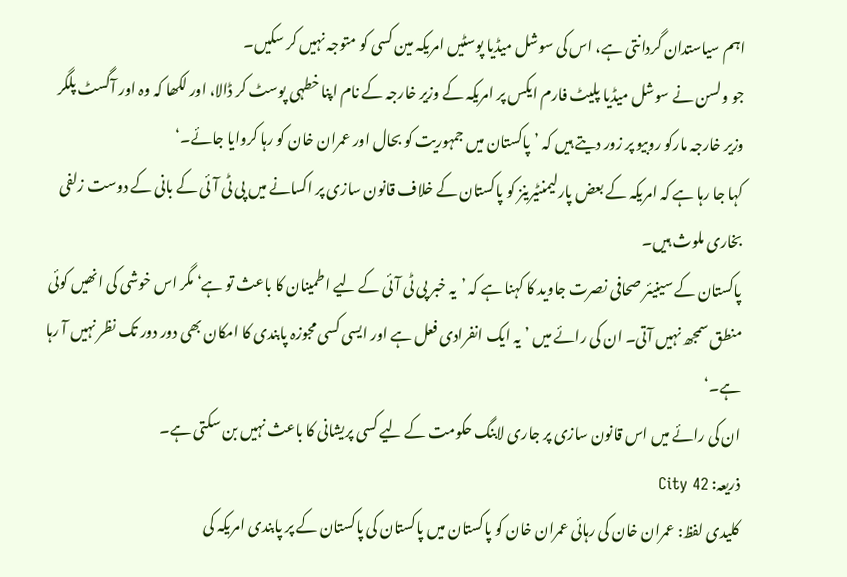اہم سیاستدان گردانتی ہے، اس کی سوشل میڈیا پوسٹیں امریکہ مین کسی کو متوجہ نہیں کر سکیں۔
جو ولسن نے سوشل میڈیا پلیٹ فارم ایکس پر امریکہ کے وزیر خارجہ کے نام اپنا خطہی پوسٹ کر ڈالا، اور لکھا کہ وہ اور آگسٹ پلگر وزیر خارجہ مارکو روبیو پر زور دیتے ہیں کہ ’پاکستان میں جمہوریت کو بحال اور عمران خان کو رہا کروایا جائے۔‘
کہا جا رہا ہے کہ امریکہ کے بعض پارلیمنٹیرینز کو پاکستان کے خلاف قانون سازی پر اکسانے میں پی ٹی آئی کے بانی کے دوست زلفی بخاری ملوث ہیں۔
پاکستان کے سینیئر صحافی نصرت جاوید کا کہنا ہے کہ ’یہ خبر پی ٹی آئی کے لیے اطمینان کا باعث تو ہے‘ مگر اس خوشی کی انھیں کوئی منطق سمجھ نہیں آتی۔ ان کی رائے میں ’یہ ایک انفرادی فعل ہے اور ایسی کسی مجوزہ پابندی کا امکان بھی دور دور تک نظر نہیں آ رہا ہے۔‘
ان کی رائے میں اس قانون سازی پر جاری لابنگ حکومت کے لیے کسی پریشانی کا باعث نہیں بن سکتی ہے۔
ذریعہ: City 42
کلیدی لفظ: عمران خان کی رہائی عمران خان کو پاکستان میں پاکستان کی پاکستان کے پر پابندی امریکہ کی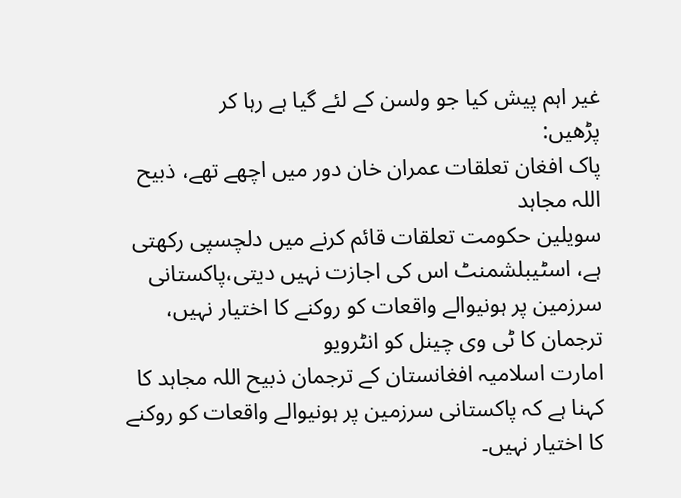غیر اہم پیش کیا جو ولسن کے لئے گیا ہے رہا کر
پڑھیں:
پاک افغان تعلقات عمران خان دور میں اچھے تھے، ذبیح اللہ مجاہد
سویلین حکومت تعلقات قائم کرنے میں دلچسپی رکھتی ہے، اسٹیبلشمنٹ اس کی اجازت نہیں دیتی،پاکستانی سرزمین پر ہونیوالے واقعات کو روکنے کا اختیار نہیں، ترجمان کا ٹی وی چینل کو انٹرویو
امارت اسلامیہ افغانستان کے ترجمان ذبیح اللہ مجاہد کا کہنا ہے کہ پاکستانی سرزمین پر ہونیوالے واقعات کو روکنے کا اختیار نہیں۔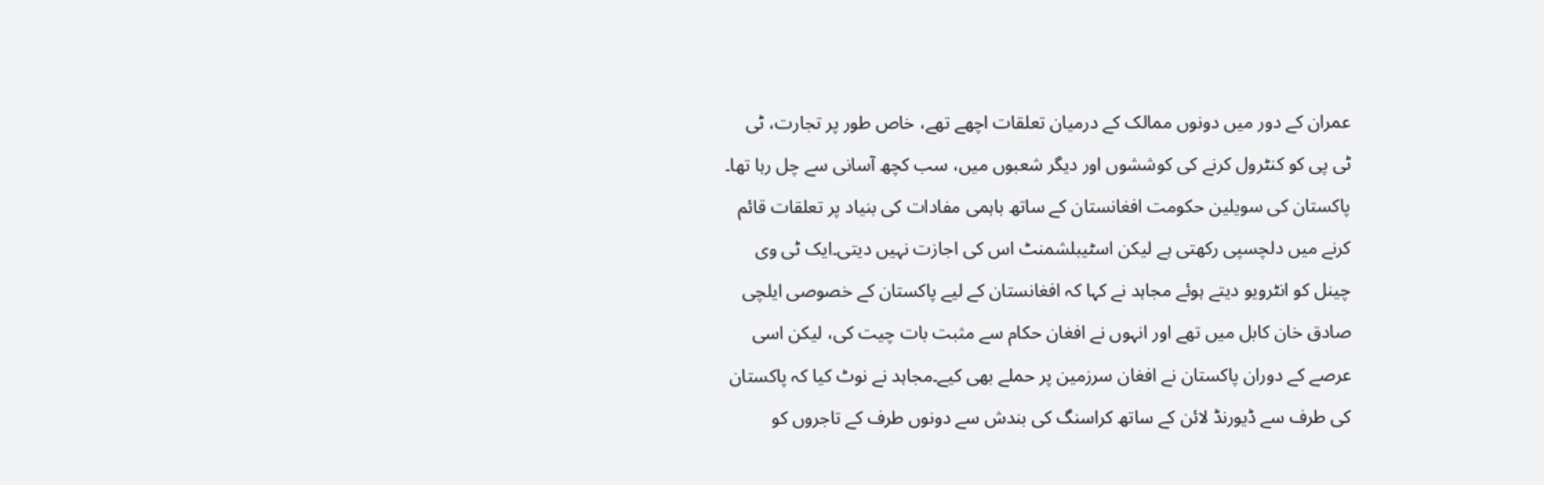عمران کے دور میں دونوں ممالک کے درمیان تعلقات اچھے تھے، خاص طور پر تجارت، ٹی ٹی پی کو کنٹرول کرنے کی کوششوں اور دیگر شعبوں میں، سب کچھ آسانی سے چل رہا تھا۔ پاکستان کی سویلین حکومت افغانستان کے ساتھ باہمی مفادات کی بنیاد پر تعلقات قائم کرنے میں دلچسپی رکھتی ہے لیکن اسٹیبلشمنٹ اس کی اجازت نہیں دیتی۔ایک ٹی وی چینل کو انٹرویو دیتے ہوئے مجاہد نے کہا کہ افغانستان کے لیے پاکستان کے خصوصی ایلچی صادق خان کابل میں تھے اور انہوں نے افغان حکام سے مثبت بات چیت کی، لیکن اسی عرصے کے دوران پاکستان نے افغان سرزمین پر حملے بھی کیے۔مجاہد نے نوٹ کیا کہ پاکستان کی طرف سے ڈیورنڈ لائن کے ساتھ کراسنگ کی بندش سے دونوں طرف کے تاجروں کو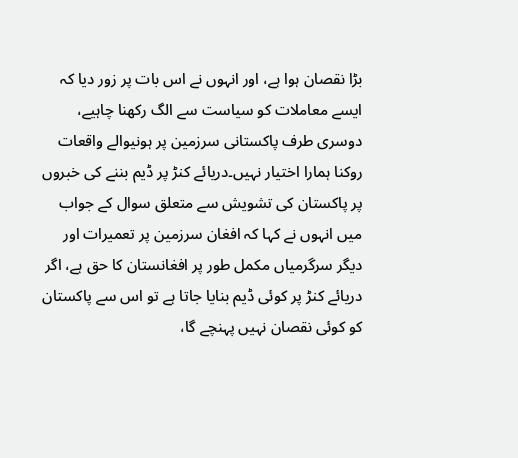بڑا نقصان ہوا ہے، اور انہوں نے اس بات پر زور دیا کہ ایسے معاملات کو سیاست سے الگ رکھنا چاہیے، دوسری طرف پاکستانی سرزمین پر ہونیوالے واقعات روکنا ہمارا اختیار نہیں۔دریائے کنڑ پر ڈیم بننے کی خبروں پر پاکستان کی تشویش سے متعلق سوال کے جواب میں انہوں نے کہا کہ افغان سرزمین پر تعمیرات اور دیگر سرگرمیاں مکمل طور پر افغانستان کا حق ہے، اگر دریائے کنڑ پر کوئی ڈیم بنایا جاتا ہے تو اس سے پاکستان کو کوئی نقصان نہیں پہنچے گا،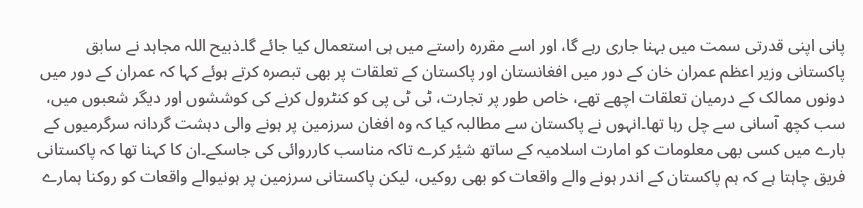پانی اپنی قدرتی سمت میں بہنا جاری رہے گا، اور اسے مقررہ راستے میں ہی استعمال کیا جائے گا۔ذبیح اللہ مجاہد نے سابق پاکستانی وزیر اعظم عمران خان کے دور میں افغانستان اور پاکستان کے تعلقات پر بھی تبصرہ کرتے ہوئے کہا کہ عمران کے دور میں دونوں ممالک کے درمیان تعلقات اچھے تھے، خاص طور پر تجارت، ٹی ٹی پی کو کنٹرول کرنے کی کوششوں اور دیگر شعبوں میں، سب کچھ آسانی سے چل رہا تھا۔انہوں نے پاکستان سے مطالبہ کیا کہ وہ افغان سرزمین پر ہونے والی دہشت گردانہ سرگرمیوں کے بارے میں کسی بھی معلومات کو امارت اسلامیہ کے ساتھ شیٔر کرے تاکہ مناسب کارروائی کی جاسکے۔ان کا کہنا تھا کہ پاکستانی فریق چاہتا ہے کہ ہم پاکستان کے اندر ہونے والے واقعات کو بھی روکیں، لیکن پاکستانی سرزمین پر ہونیوالے واقعات کو روکنا ہمارے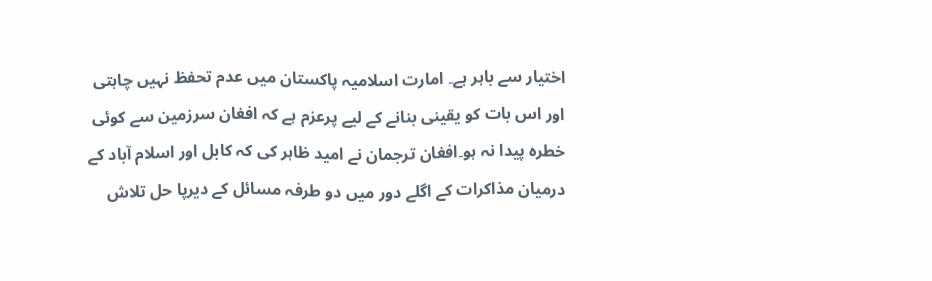اختیار سے باہر ہے۔ امارت اسلامیہ پاکستان میں عدم تحفظ نہیں چاہتی اور اس بات کو یقینی بنانے کے لیے پرعزم ہے کہ افغان سرزمین سے کوئی خطرہ پیدا نہ ہو۔افغان ترجمان نے امید ظاہر کی کہ کابل اور اسلام آباد کے درمیان مذاکرات کے اگلے دور میں دو طرفہ مسائل کے دیرپا حل تلاش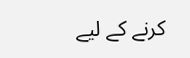کرنے کے لیے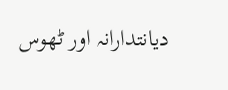دیانتدارانہ اور ٹھوس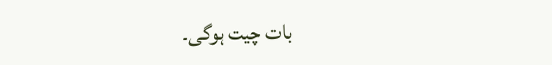بات چیت ہوگی۔